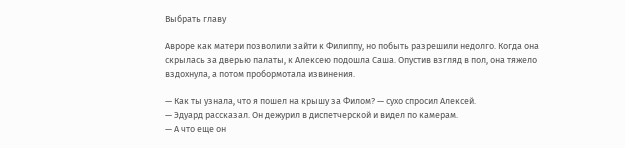Выбрать главу

Авроре как матери позволили зайти к Филиппу, но побыть разрешили недолго. Когда она скрылась за дверью палаты, к Алексею подошла Саша. Опустив взгляд в пол, она тяжело вздохнула, а потом пробормотала извинения.

— Как ты узнала, что я пошел на крышу за Филом? — сухо спросил Алексей.
— Эдуард рассказал. Он дежурил в диспетчерской и видел по камерам.
— А что еще он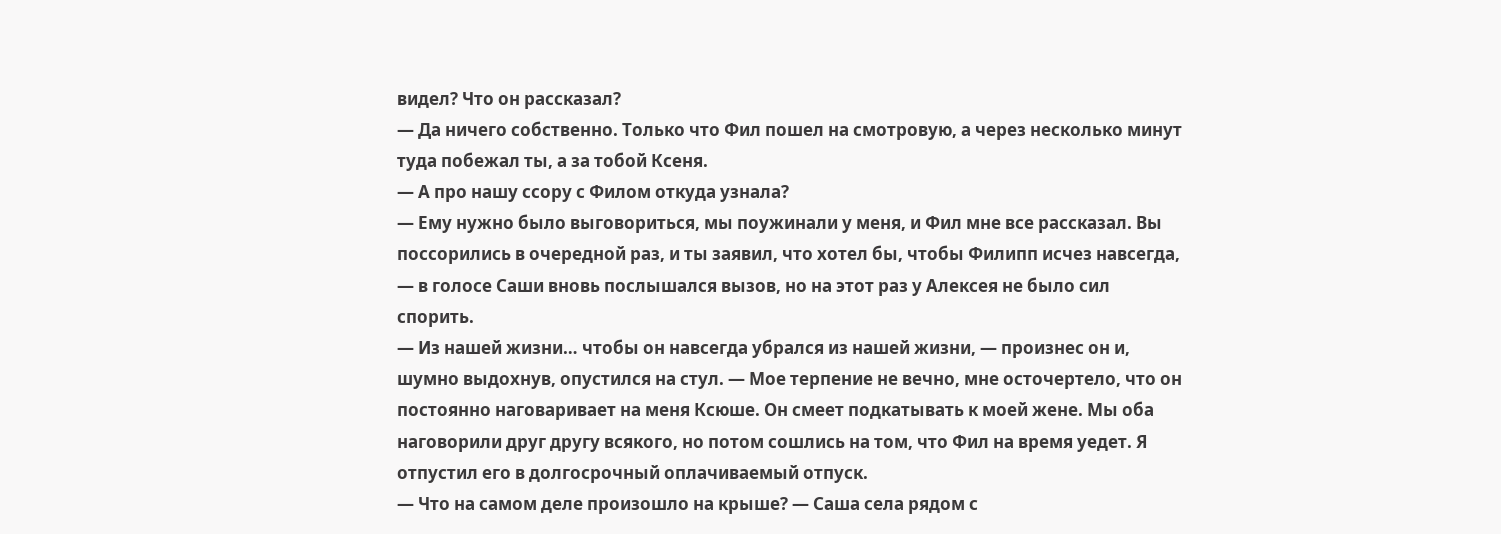видел? Что он рассказал?
— Да ничего собственно. Только что Фил пошел на смотровую, а через несколько минут туда побежал ты, а за тобой Ксеня.
— А про нашу ссору с Филом откуда узнала?
— Ему нужно было выговориться, мы поужинали у меня, и Фил мне все рассказал. Вы поссорились в очередной раз, и ты заявил, что хотел бы, чтобы Филипп исчез навсегда, — в голосе Саши вновь послышался вызов, но на этот раз у Алексея не было сил спорить.
— Из нашей жизни… чтобы он навсегда убрался из нашей жизни, — произнес он и, шумно выдохнув, опустился на стул. — Мое терпение не вечно, мне осточертело, что он постоянно наговаривает на меня Ксюше. Он смеет подкатывать к моей жене. Мы оба наговорили друг другу всякого, но потом сошлись на том, что Фил на время уедет. Я отпустил его в долгосрочный оплачиваемый отпуск.
— Что на самом деле произошло на крыше? — Саша села рядом с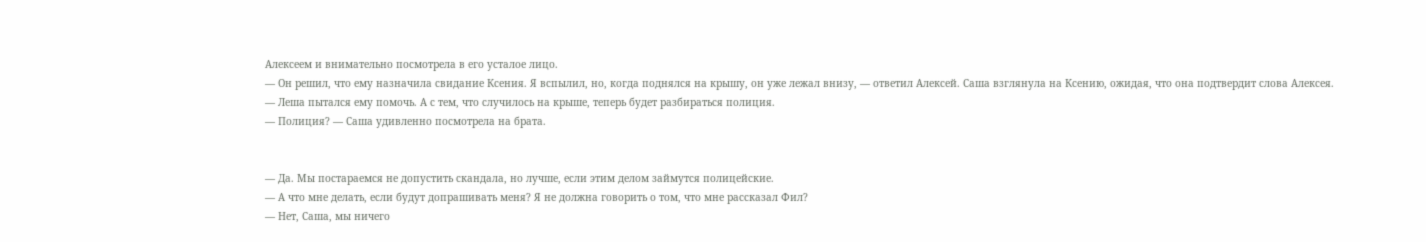Алексеем и внимательно посмотрела в его усталое лицо.
— Он решил, что ему назначила свидание Ксения. Я вспылил, но, когда поднялся на крышу, он уже лежал внизу, — ответил Алексей. Саша взглянула на Ксению, ожидая, что она подтвердит слова Алексея.
— Леша пытался ему помочь. А с тем, что случилось на крыше, теперь будет разбираться полиция.
— Полиция? — Саша удивленно посмотрела на брата.


— Да. Мы постараемся не допустить скандала, но лучше, если этим делом займутся полицейские.
— А что мне делать, если будут допрашивать меня? Я не должна говорить о том, что мне рассказал Фил?
— Нет, Саша, мы ничего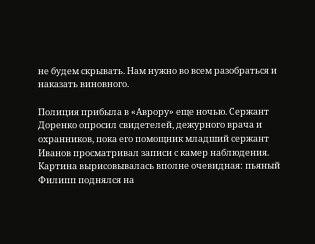не будем скрывать. Нам нужно во всем разобраться и наказать виновного.

Полиция прибыла в «Аврору» еще ночью. Сержант Доренко опросил свидетелей, дежурного врача и охранников, пока его помощник младший сержант Иванов просматривал записи с камер наблюдения. Картина вырисовывалась вполне очевидная: пьяный Филипп поднялся на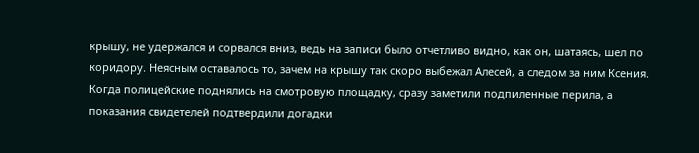крышу, не удержался и сорвался вниз, ведь на записи было отчетливо видно, как он, шатаясь, шел по коридору. Неясным оставалось то, зачем на крышу так скоро выбежал Алесей, а следом за ним Ксения. Когда полицейские поднялись на смотровую площадку, сразу заметили подпиленные перила, а показания свидетелей подтвердили догадки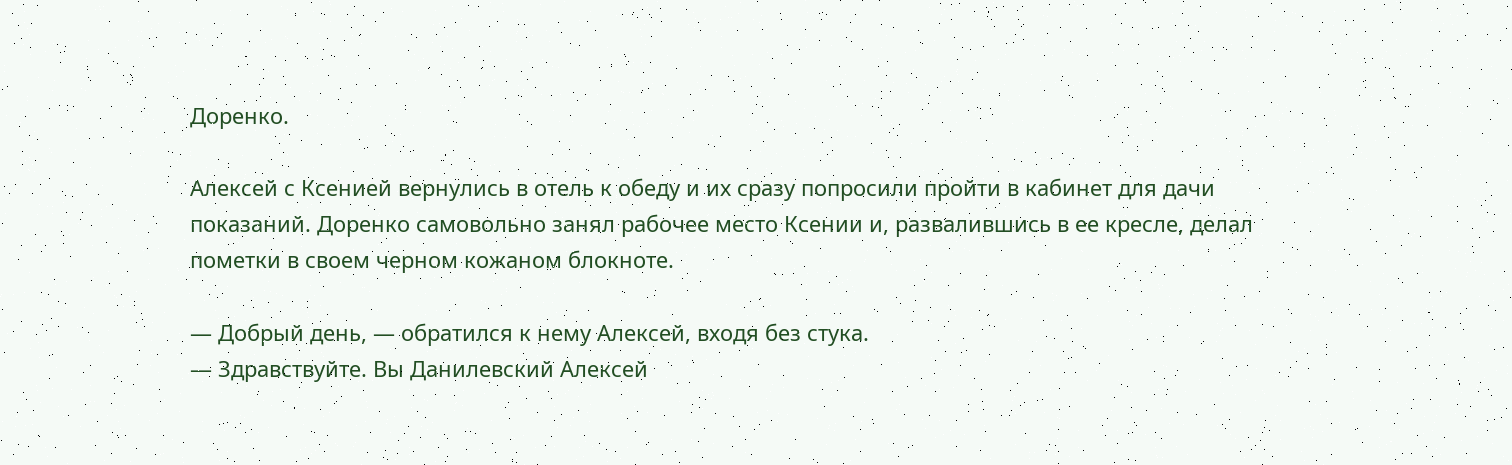Доренко.

Алексей с Ксенией вернулись в отель к обеду и их сразу попросили пройти в кабинет для дачи показаний. Доренко самовольно занял рабочее место Ксении и, развалившись в ее кресле, делал пометки в своем черном кожаном блокноте.

— Добрый день, — обратился к нему Алексей, входя без стука.
— Здравствуйте. Вы Данилевский Алексей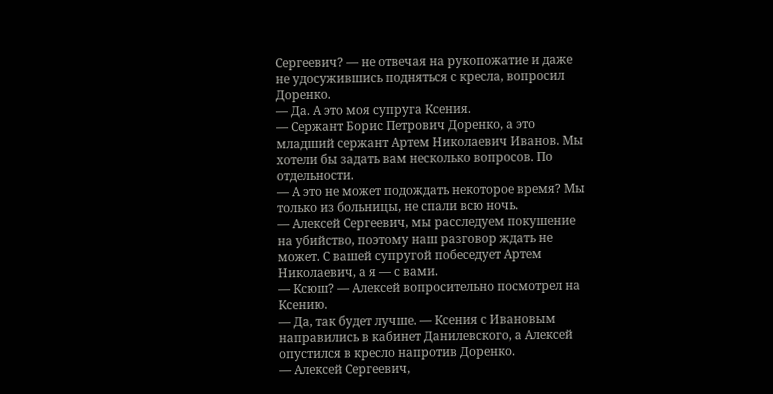Сергеевич? — не отвечая на рукопожатие и даже не удосужившись подняться с кресла, вопросил Доренко.
— Да. А это моя супруга Ксения.
— Сержант Борис Петрович Доренко, а это младший сержант Артем Николаевич Иванов. Мы хотели бы задать вам несколько вопросов. По отдельности.
— А это не может подождать некоторое время? Мы только из больницы, не спали всю ночь.
— Алексей Сергеевич, мы расследуем покушение на убийство, поэтому наш разговор ждать не может. С вашей супругой побеседует Артем Николаевич, а я — с вами.
— Ксюш? — Алексей вопросительно посмотрел на Ксению.
— Да, так будет лучше. — Ксения с Ивановым направились в кабинет Данилевского, а Алексей опустился в кресло напротив Доренко.
— Алексей Сергеевич,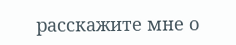расскажите мне о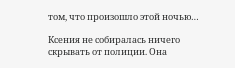том, что произошло этой ночью…

Ксения не собиралась ничего скрывать от полиции. Она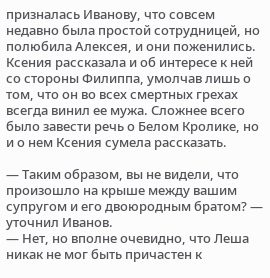призналась Иванову, что совсем недавно была простой сотрудницей, но полюбила Алексея, и они поженились. Ксения рассказала и об интересе к ней со стороны Филиппа, умолчав лишь о том, что он во всех смертных грехах всегда винил ее мужа. Сложнее всего было завести речь о Белом Кролике, но и о нем Ксения сумела рассказать.

— Таким образом, вы не видели, что произошло на крыше между вашим супругом и его двоюродным братом? — уточнил Иванов.
— Нет, но вполне очевидно, что Леша никак не мог быть причастен к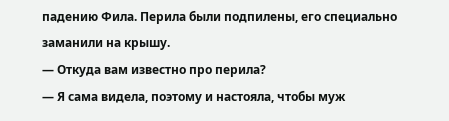падению Фила. Перила были подпилены, его специально заманили на крышу.
— Откуда вам известно про перила?
— Я сама видела, поэтому и настояла, чтобы муж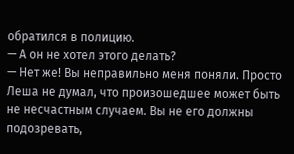обратился в полицию.
— А он не хотел этого делать?
— Нет же! Вы неправильно меня поняли. Просто Леша не думал, что произошедшее может быть не несчастным случаем. Вы не его должны подозревать,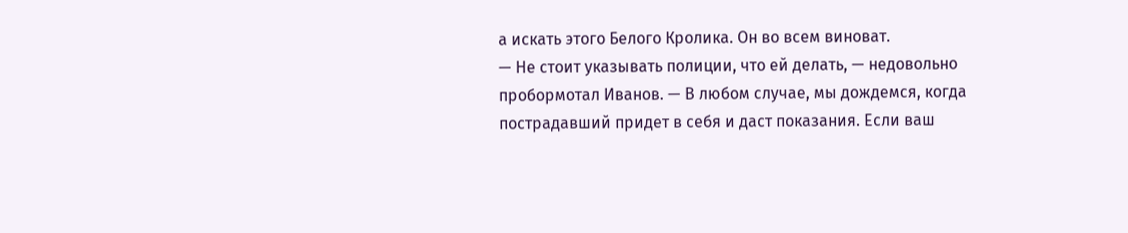а искать этого Белого Кролика. Он во всем виноват.
— Не стоит указывать полиции, что ей делать, — недовольно пробормотал Иванов. — В любом случае, мы дождемся, когда пострадавший придет в себя и даст показания. Если ваш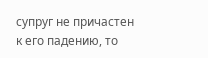супруг не причастен к его падению, то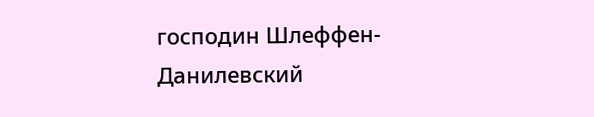господин Шлеффен-Данилевский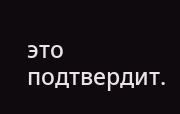это подтвердит.